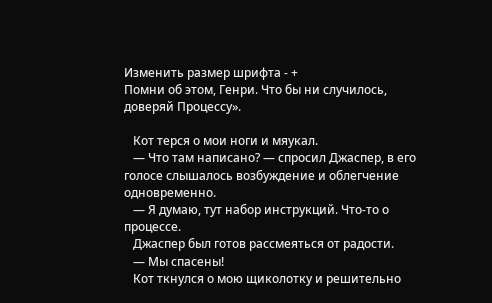Изменить размер шрифта - +
Помни об этом, Генри. Что бы ни случилось, доверяй Процессу».

   Кот терся о мои ноги и мяукал.
   — Что там написано? — спросил Джаспер, в его голосе слышалось возбуждение и облегчение одновременно.
   — Я думаю, тут набор инструкций. Что-то о процессе.
   Джаспер был готов рассмеяться от радости.
   — Мы спасены!
   Кот ткнулся о мою щиколотку и решительно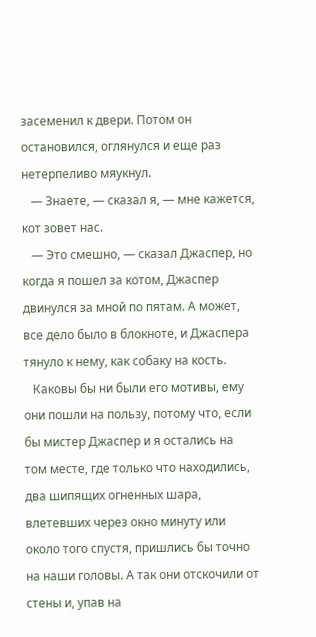засеменил к двери. Потом он остановился, оглянулся и еще раз нетерпеливо мяукнул.
   — Знаете, — сказал я, — мне кажется, кот зовет нас.
   — Это смешно, — сказал Джаспер, но когда я пошел за котом, Джаспер двинулся за мной по пятам. А может, все дело было в блокноте, и Джаспера тянуло к нему, как собаку на кость.
   Каковы бы ни были его мотивы, ему они пошли на пользу, потому что, если бы мистер Джаспер и я остались на том месте, где только что находились, два шипящих огненных шара, влетевших через окно минуту или около того спустя, пришлись бы точно на наши головы. А так они отскочили от стены и, упав на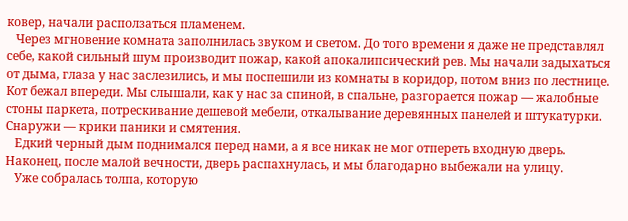ковер, начали расползаться пламенем.
   Через мгновение комната заполнилась звуком и светом. До того времени я даже не представлял себе, какой сильный шум производит пожар, какой апокалипсический рев. Мы начали задыхаться от дыма, глаза у нас заслезились, и мы поспешили из комнаты в коридор, потом вниз по лестнице. Кот бежал впереди. Мы слышали, как у нас за спиной, в спальне, разгорается пожар — жалобные стоны паркета, потрескивание дешевой мебели, откалывание деревянных панелей и штукатурки. Снаружи — крики паники и смятения.
   Едкий черный дым поднимался перед нами, а я все никак не мог отпереть входную дверь. Наконец, после малой вечности, дверь распахнулась, и мы благодарно выбежали на улицу.
   Уже собралась толпа, которую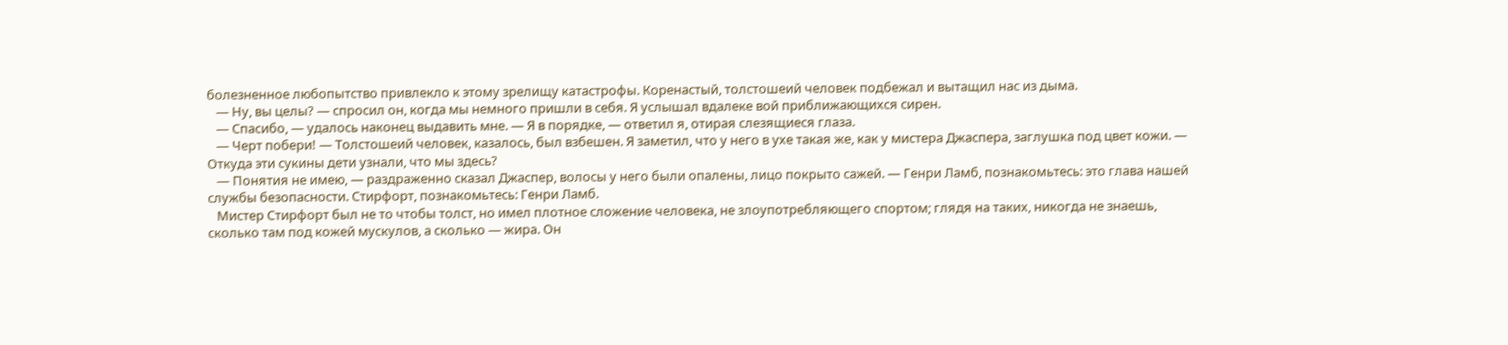болезненное любопытство привлекло к этому зрелищу катастрофы. Коренастый, толстошеий человек подбежал и вытащил нас из дыма.
   — Ну, вы целы? — спросил он, когда мы немного пришли в себя. Я услышал вдалеке вой приближающихся сирен.
   — Спасибо, — удалось наконец выдавить мне. — Я в порядке, — ответил я, отирая слезящиеся глаза.
   — Черт побери! — Толстошеий человек, казалось, был взбешен. Я заметил, что у него в ухе такая же, как у мистера Джаспера, заглушка под цвет кожи. — Откуда эти сукины дети узнали, что мы здесь?
   — Понятия не имею, — раздраженно сказал Джаспер, волосы у него были опалены, лицо покрыто сажей. — Генри Ламб, познакомьтесь: это глава нашей службы безопасности. Стирфорт, познакомьтесь: Генри Ламб.
   Мистер Стирфорт был не то чтобы толст, но имел плотное сложение человека, не злоупотребляющего спортом; глядя на таких, никогда не знаешь, сколько там под кожей мускулов, а сколько — жира. Он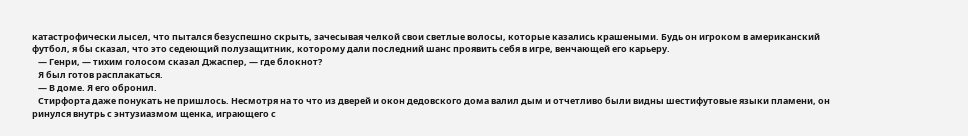катастрофически лысел, что пытался безуспешно скрыть, зачесывая челкой свои светлые волосы, которые казались крашеными. Будь он игроком в американский футбол, я бы сказал, что это седеющий полузащитник, которому дали последний шанс проявить себя в игре, венчающей его карьеру.
   — Генри, — тихим голосом сказал Джаспер, — где блокнот?
   Я был готов расплакаться.
   — В доме. Я его обронил.
   Стирфорта даже понукать не пришлось. Несмотря на то что из дверей и окон дедовского дома валил дым и отчетливо были видны шестифутовые языки пламени, он ринулся внутрь с энтузиазмом щенка, играющего с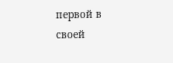первой в своей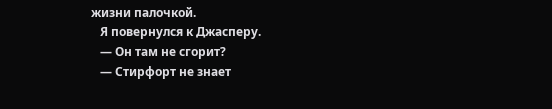жизни палочкой.
   Я повернулся к Джасперу.
   — Он там не сгорит?
   — Стирфорт не знает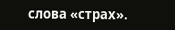слова «страх».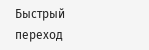Быстрый переход